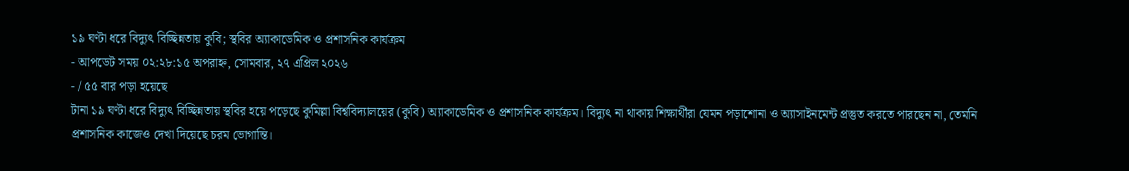১৯ ঘণ্টা ধরে বিদ্যুৎ বিচ্ছিন্নতায় কুবি; স্থবির অ্যাকাডেমিক ও প্রশাসনিক কার্যক্রম
- আপডেট সময় ০২:২৮:১৫ অপরাহ্ন, সোমবার, ২৭ এপ্রিল ২০২৬
- / ৫৫ বার পড়া হয়েছে
টানা ১৯ ঘণ্টা ধরে বিদ্যুৎ বিচ্ছিন্নতায় স্থবির হয়ে পড়েছে কুমিল্লা বিশ্ববিদ্যালয়ের (কুবি) অ্যাকাডেমিক ও প্রশাসনিক কার্যক্রম। বিদ্যুৎ না থাকায় শিক্ষার্থীরা যেমন পড়াশোনা ও অ্যাসাইনমেন্ট প্রস্তুত করতে পারছেন না, তেমনি প্রশাসনিক কাজেও দেখা দিয়েছে চরম ভোগান্তি।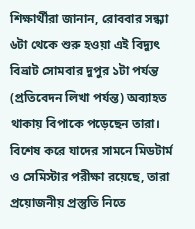শিক্ষার্থীরা জানান, রোববার সন্ধ্যা ৬টা থেকে শুরু হওয়া এই বিদ্যুৎ বিভ্রাট সোমবার দুপুর ১টা পর্যন্ত (প্রতিবেদন লিখা পর্যন্ত) অব্যাহত থাকায় বিপাকে পড়েছেন তারা। বিশেষ করে যাদের সামনে মিডটার্ম ও সেমিস্টার পরীক্ষা রয়েছে, তারা প্রয়োজনীয় প্রস্তুতি নিতে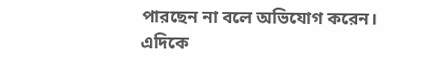পারছেন না বলে অভিযোগ করেন।
এদিকে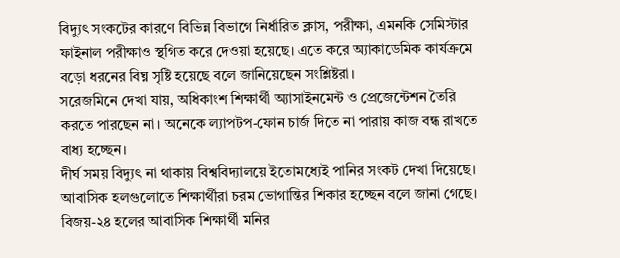বিদ্যুৎ সংকটের কারণে বিভিন্ন বিভাগে নির্ধারিত ক্লাস, পরীক্ষা, এমনকি সেমিস্টার ফাইনাল পরীক্ষাও স্থগিত করে দেওয়া হয়েছে। এতে করে অ্যাকাডেমিক কার্যক্রমে বড়ো ধরনের বিঘ্ন সৃষ্টি হয়েছে বলে জানিয়েছেন সংশ্লিষ্টরা।
সরেজমিনে দেখা যায়, অধিকাংশ শিক্ষার্থী অ্যাসাইনমেন্ট ও প্রেজেন্টেশন তৈরি করতে পারছেন না। অনেকে ল্যাপটপ-ফোন চার্জ দিতে না পারায় কাজ বন্ধ রাখতে বাধ্য হচ্ছেন।
দীর্ঘ সময় বিদ্যুৎ না থাকায় বিশ্ববিদ্যালয়ে ইতোমধ্যেই পানির সংকট দেখা দিয়েছে। আবাসিক হলগুলোতে শিক্ষার্থীরা চরম ভোগান্তির শিকার হচ্ছেন বলে জানা গেছে।
বিজয়-২৪ হলের আবাসিক শিক্ষার্থী মনির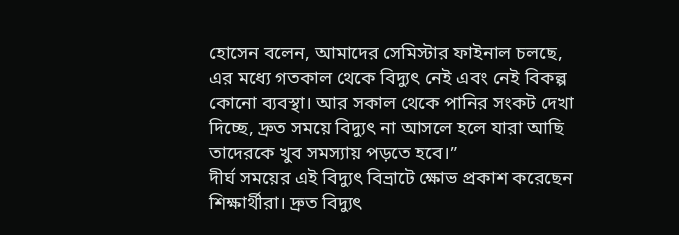হোসেন বলেন, আমাদের সেমিস্টার ফাইনাল চলছে, এর মধ্যে গতকাল থেকে বিদ্যুৎ নেই এবং নেই বিকল্প কোনো ব্যবস্থা। আর সকাল থেকে পানির সংকট দেখা দিচ্ছে, দ্রুত সময়ে বিদ্যুৎ না আসলে হলে যারা আছি তাদেরকে খুব সমস্যায় পড়তে হবে।”
দীর্ঘ সময়ের এই বিদ্যুৎ বিভ্রাটে ক্ষোভ প্রকাশ করেছেন শিক্ষার্থীরা। দ্রুত বিদ্যুৎ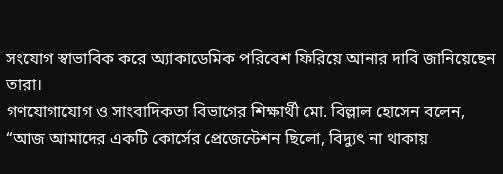সংযোগ স্বাভাবিক করে অ্যাকাডেমিক পরিবেশ ফিরিয়ে আনার দাবি জানিয়েছেন তারা।
গণযোগাযোগ ও সাংবাদিকতা বিভাগের শিক্ষার্থী মো. বিল্লাল হোসেন বলেন, “আজ আমাদের একটি কোর্সের প্রেজেন্টেশন ছিলো, বিদ্যুৎ না থাকায়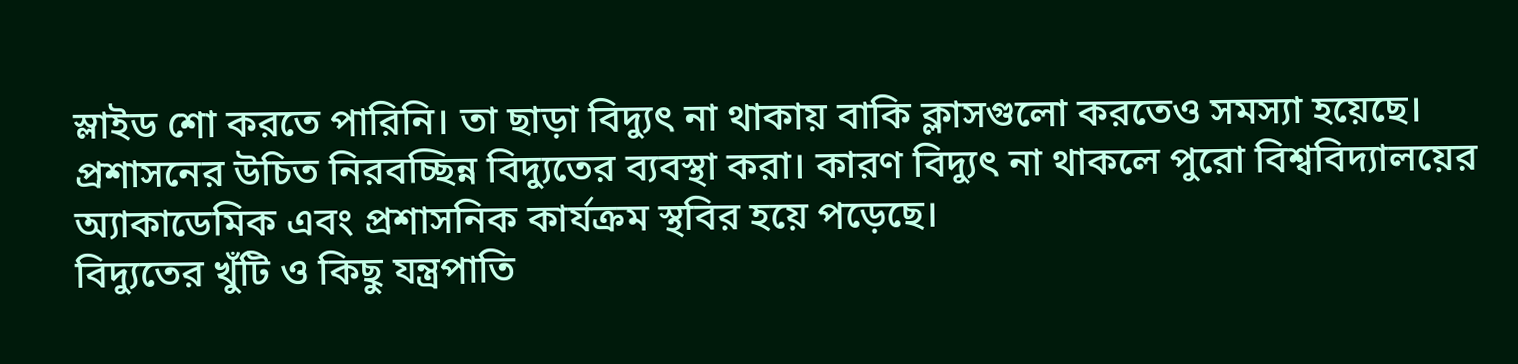স্লাইড শো করতে পারিনি। তা ছাড়া বিদ্যুৎ না থাকায় বাকি ক্লাসগুলো করতেও সমস্যা হয়েছে। প্রশাসনের উচিত নিরবচ্ছিন্ন বিদ্যুতের ব্যবস্থা করা। কারণ বিদ্যুৎ না থাকলে পুরো বিশ্ববিদ্যালয়ের অ্যাকাডেমিক এবং প্রশাসনিক কার্যক্রম স্থবির হয়ে পড়েছে।
বিদ্যুতের খুঁটি ও কিছু যন্ত্রপাতি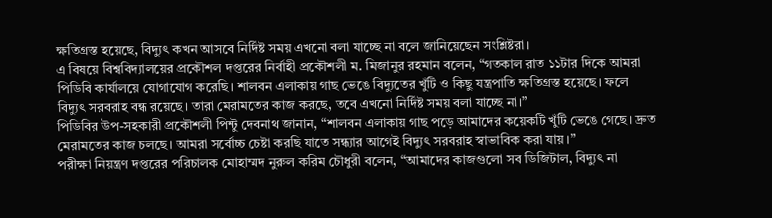ক্ষতিগ্রস্ত হয়েছে, বিদ্যুৎ কখন আসবে নির্দিষ্ট সময় এখনো বলা যাচ্ছে না বলে জানিয়েছেন সংশ্লিষ্টরা।
এ বিষয়ে বিশ্ববিদ্যালয়ের প্রকৌশল দপ্তরের নির্বাহী প্রকৌশলী ম. মিজানুর রহমান বলেন, “গতকাল রাত ১১টার দিকে আমরা পিডিবি কার্যালয়ে যোগাযোগ করেছি। শালবন এলাকায় গাছ ভেঙে বিদ্যুতের খুঁটি ও কিছু যন্ত্রপাতি ক্ষতিগ্রস্ত হয়েছে। ফলে বিদ্যুৎ সরবরাহ বন্ধ রয়েছে। তারা মেরামতের কাজ করছে, তবে এখনো নির্দিষ্ট সময় বলা যাচ্ছে না।”
পিডিবির উপ-সহকারী প্রকৌশলী পিন্টু দেবনাথ জানান, “শালবন এলাকায় গাছ পড়ে আমাদের কয়েকটি খুঁটি ভেঙে গেছে। দ্রুত মেরামতের কাজ চলছে। আমরা সর্বোচ্চ চেষ্টা করছি যাতে সন্ধ্যার আগেই বিদ্যুৎ সরবরাহ স্বাভাবিক করা যায়।”
পরীক্ষা নিয়ন্ত্রণ দপ্তরের পরিচালক মোহাম্মদ নুরুল করিম চৌধুরী বলেন, “আমাদের কাজগুলো সব ডিজিটাল, বিদ্যুৎ না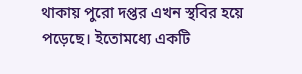থাকায় পুরো দপ্তর এখন স্থবির হয়ে পড়েছে। ইতোমধ্যে একটি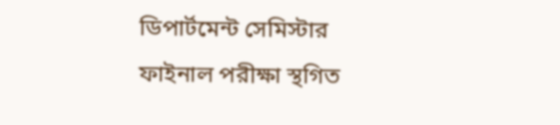ডিপার্টমেন্ট সেমিস্টার ফাইনাল পরীক্ষা স্থগিত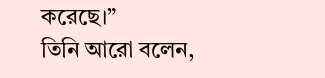করেছে।”
তিনি আরো বলেন,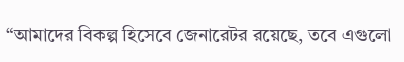“আমাদের বিকল্প হিসেবে জেনারেটর রয়েছে, তবে এগুলো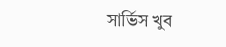সার্ভিস খুব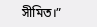সীমিত।”